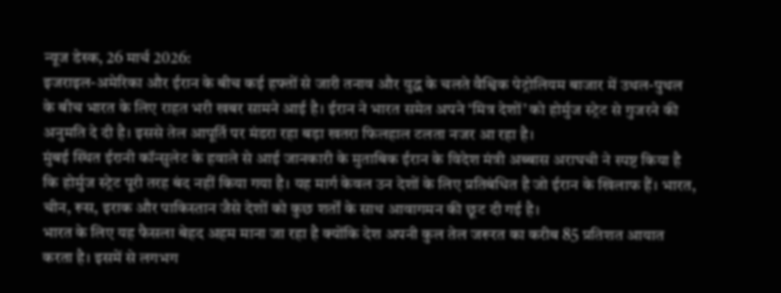न्यूज डेस्क, 26 मार्च 2026:
इजराइल-अमेरिका और ईरान के बीच कई हफ्तों से जारी तनाव और युद्ध के चलते वैश्विक पेट्रोलियम बाजार में उथल-पुथल के बीच भारत के लिए राहत भरी खबर सामने आई है। ईरान ने भारत समेत अपने ‘मित्र देशों’ को होर्मुज स्ट्रेट से गुजरने की अनुमति दे दी है। इससे तेल आपूर्ति पर मंडरा रहा बड़ा खतरा फिलहाल टलता नजर आ रहा है।
मुंबई स्थित ईरानी कॉन्सुलेट के हवाले से आई जानकारी के मुताबिक ईरान के विदेश मंत्री अब्बास अराघची ने स्पष्ट किया है कि होर्मुज स्ट्रेट पूरी तरह बंद नहीं किया गया है। यह मार्ग केवल उन देशों के लिए प्रतिबंधित है जो ईरान के खिलाफ हैं। भारत, चीन, रूस, इराक और पाकिस्तान जैसे देशों को कुछ शर्तों के साथ आवागमन की छूट दी गई है।
भारत के लिए यह फैसला बेहद अहम माना जा रहा है क्योंकि देश अपनी कुल तेल जरूरत का करीब 85 प्रतिशत आयात करता है। इसमें से लगभग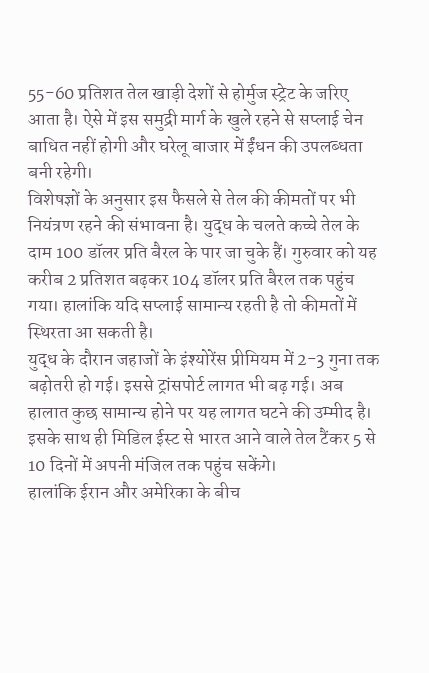55-60 प्रतिशत तेल खाड़ी देशों से होर्मुज स्ट्रेट के जरिए आता है। ऐसे में इस समुद्री मार्ग के खुले रहने से सप्लाई चेन बाधित नहीं होगी और घरेलू बाजार में ईंधन की उपलब्धता बनी रहेगी।
विशेषज्ञों के अनुसार इस फैसले से तेल की कीमतों पर भी नियंत्रण रहने की संभावना है। युद्ध के चलते कच्चे तेल के दाम 100 डॉलर प्रति बैरल के पार जा चुके हैं। गुरुवार को यह करीब 2 प्रतिशत बढ़कर 104 डॉलर प्रति बैरल तक पहुंच गया। हालांकि यदि सप्लाई सामान्य रहती है तो कीमतों में स्थिरता आ सकती है।
युद्ध के दौरान जहाजों के इंश्योरेंस प्रीमियम में 2-3 गुना तक बढ़ोतरी हो गई। इससे ट्रांसपोर्ट लागत भी बढ़ गई। अब हालात कुछ सामान्य होने पर यह लागत घटने की उम्मीद है। इसके साथ ही मिडिल ईस्ट से भारत आने वाले तेल टैंकर 5 से 10 दिनों में अपनी मंजिल तक पहुंच सकेंगे।
हालांकि ईरान और अमेरिका के बीच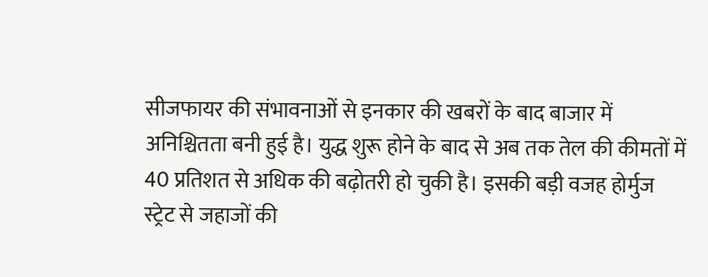सीजफायर की संभावनाओं से इनकार की खबरों के बाद बाजार में अनिश्चितता बनी हुई है। युद्ध शुरू होने के बाद से अब तक तेल की कीमतों में 40 प्रतिशत से अधिक की बढ़ोतरी हो चुकी है। इसकी बड़ी वजह होर्मुज स्ट्रेट से जहाजों की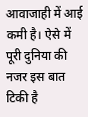आवाजाही में आई कमी है। ऐसे में पूरी दुनिया की नजर इस बात टिकी है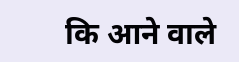कि आने वाले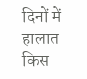दिनों में हालात किस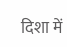दिशा में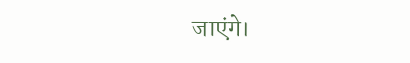जाएंगे।